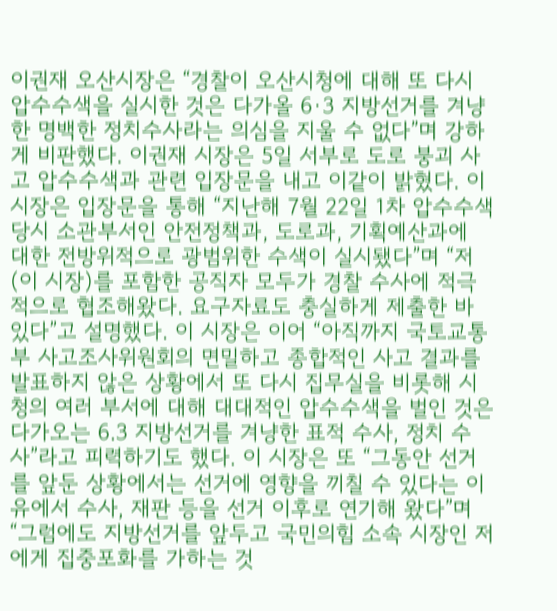이권재 오산시장은 “경찰이 오산시청에 대해 또 다시 압수수색을 실시한 것은 다가올 6·3 지방선거를 겨냥한 명백한 정치수사라는 의심을 지울 수 없다”며 강하게 비판했다. 이권재 시장은 5일 서부로 도로 붕괴 사고 압수수색과 관련 입장문을 내고 이같이 밝혔다. 이 시장은 입장문을 통해 “지난해 7월 22일 1차 압수수색 당시 소관부서인 안전정책과, 도로과, 기획예산과에 대한 전방위적으로 광범위한 수색이 실시됐다”며 “저(이 시장)를 포함한 공직자 모두가 경찰 수사에 적극적으로 협조해왔다. 요구자료도 충실하게 제출한 바 있다”고 설명했다. 이 시장은 이어 “아직까지 국토교통부 사고조사위원회의 면밀하고 종합적인 사고 결과를 발표하지 않은 상황에서 또 다시 집무실을 비롯해 시청의 여러 부서에 대해 대대적인 압수수색을 벌인 것은 다가오는 6.3 지방선거를 겨냥한 표적 수사, 정치 수사”라고 피력하기도 했다. 이 시장은 또 “그동안 선거를 앞둔 상황에서는 선거에 영향을 끼칠 수 있다는 이유에서 수사, 재판 등을 선거 이후로 연기해 왔다”며 “그럼에도 지방선거를 앞두고 국민의힘 소속 시장인 저에게 집중포화를 가하는 것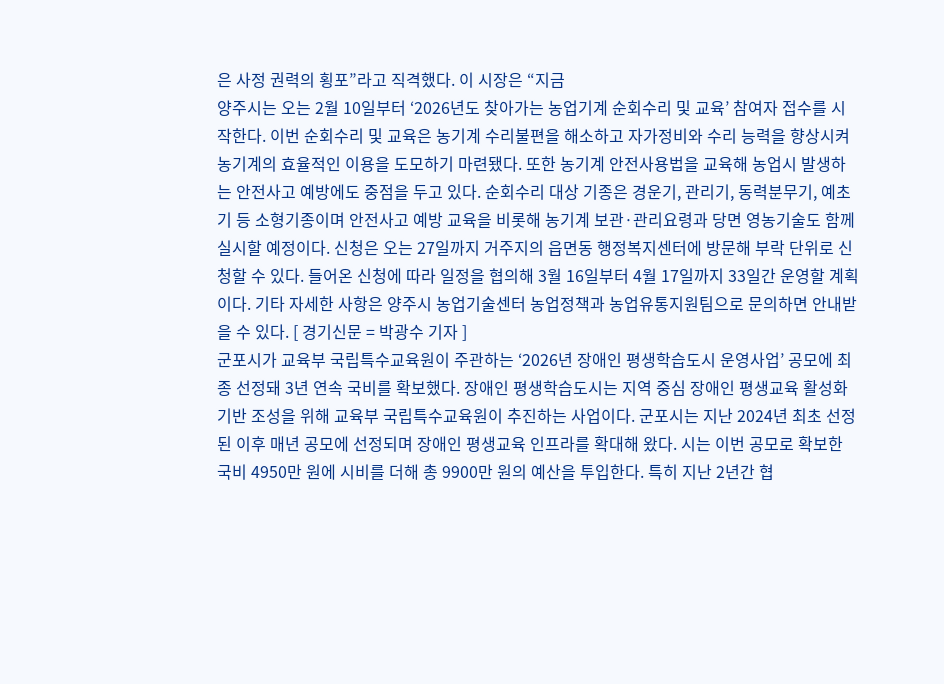은 사정 권력의 횡포”라고 직격했다. 이 시장은 “지금
양주시는 오는 2월 10일부터 ‘2026년도 찾아가는 농업기계 순회수리 및 교육’ 참여자 접수를 시작한다. 이번 순회수리 및 교육은 농기계 수리불편을 해소하고 자가정비와 수리 능력을 향상시켜 농기계의 효율적인 이용을 도모하기 마련됐다. 또한 농기계 안전사용법을 교육해 농업시 발생하는 안전사고 예방에도 중점을 두고 있다. 순회수리 대상 기종은 경운기, 관리기, 동력분무기, 예초기 등 소형기종이며 안전사고 예방 교육을 비롯해 농기계 보관·관리요령과 당면 영농기술도 함께 실시할 예정이다. 신청은 오는 27일까지 거주지의 읍면동 행정복지센터에 방문해 부락 단위로 신청할 수 있다. 들어온 신청에 따라 일정을 협의해 3월 16일부터 4월 17일까지 33일간 운영할 계획이다. 기타 자세한 사항은 양주시 농업기술센터 농업정책과 농업유통지원팀으로 문의하면 안내받을 수 있다. [ 경기신문 = 박광수 기자 ]
군포시가 교육부 국립특수교육원이 주관하는 ‘2026년 장애인 평생학습도시 운영사업’ 공모에 최종 선정돼 3년 연속 국비를 확보했다. 장애인 평생학습도시는 지역 중심 장애인 평생교육 활성화 기반 조성을 위해 교육부 국립특수교육원이 추진하는 사업이다. 군포시는 지난 2024년 최초 선정된 이후 매년 공모에 선정되며 장애인 평생교육 인프라를 확대해 왔다. 시는 이번 공모로 확보한 국비 4950만 원에 시비를 더해 총 9900만 원의 예산을 투입한다. 특히 지난 2년간 협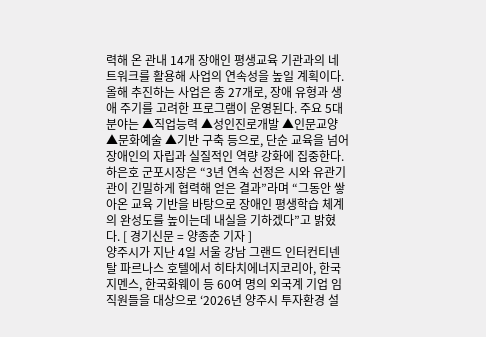력해 온 관내 14개 장애인 평생교육 기관과의 네트워크를 활용해 사업의 연속성을 높일 계획이다. 올해 추진하는 사업은 총 27개로, 장애 유형과 생애 주기를 고려한 프로그램이 운영된다. 주요 5대 분야는 ▲직업능력 ▲성인진로개발 ▲인문교양 ▲문화예술 ▲기반 구축 등으로, 단순 교육을 넘어 장애인의 자립과 실질적인 역량 강화에 집중한다. 하은호 군포시장은 “3년 연속 선정은 시와 유관기관이 긴밀하게 협력해 얻은 결과”라며 “그동안 쌓아온 교육 기반을 바탕으로 장애인 평생학습 체계의 완성도를 높이는데 내실을 기하겠다”고 밝혔다. [ 경기신문 = 양종춘 기자 ]
양주시가 지난 4일 서울 강남 그랜드 인터컨티넨탈 파르나스 호텔에서 히타치에너지코리아, 한국지멘스, 한국화웨이 등 60여 명의 외국계 기업 임직원들을 대상으로 ‘2026년 양주시 투자환경 설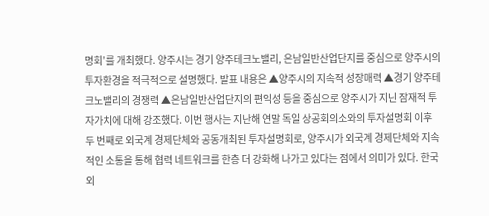명회’를 개최했다. 양주시는 경기 양주테크노밸리, 은남일반산업단지를 중심으로 양주시의 투자환경을 적극적으로 설명했다. 발표 내용은 ▲양주시의 지속적 성장매력 ▲경기 양주테크노밸리의 경쟁력 ▲은남일반산업단지의 편익성 등을 중심으로 양주시가 지닌 잠재적 투자가치에 대해 강조했다. 이번 행사는 지난해 연말 독일 상공회의소와의 투자설명회 이후 두 번째로 외국계 경제단체와 공동개최된 투자설명회로, 양주시가 외국계 경제단체와 지속적인 소통을 통해 협력 네트워크를 한층 더 강화해 나가고 있다는 점에서 의미가 있다. 한국외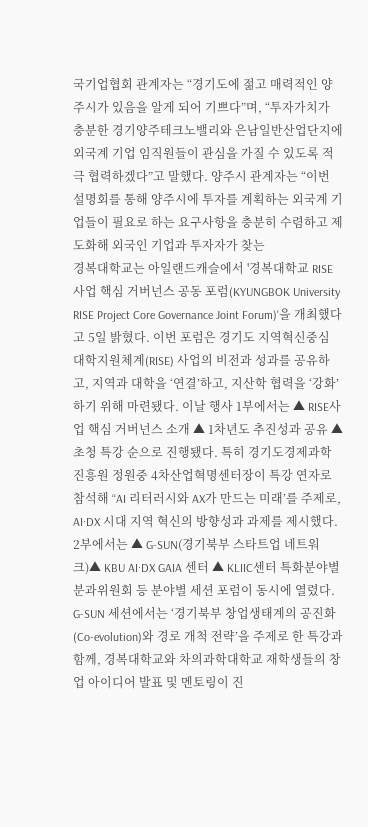국기업협회 관계자는 “경기도에 젊고 매력적인 양주시가 있음을 알게 되어 기쁘다”며, “투자가치가 충분한 경기양주테크노밸리와 은남일반산업단지에 외국계 기업 임직원들이 관심을 가질 수 있도록 적극 협력하겠다”고 말했다. 양주시 관계자는 “이번 설명회를 통해 양주시에 투자를 계획하는 외국계 기업들이 필요로 하는 요구사항을 충분히 수렴하고 제도화해 외국인 기업과 투자자가 찾는
경복대학교는 아일랜드캐슬에서 '경복대학교 RISE사업 핵심 거버넌스 공동 포럼(KYUNGBOK University RISE Project Core Governance Joint Forum)'을 개최했다고 5일 밝혔다. 이번 포럼은 경기도 지역혁신중심 대학지원체계(RISE) 사업의 비전과 성과를 공유하고, 지역과 대학을 ‘연결’하고, 지산학 협력을 ‘강화’하기 위해 마련됐다. 이날 행사 1부에서는 ▲ RISE사업 핵심 거버넌스 소개 ▲ 1차년도 추진성과 공유 ▲ 초청 특강 순으로 진행됐다. 특히 경기도경제과학진흥원 정원중 4차산업혁명센터장이 특강 연자로 참석해 ‘‘AI 리터러시와 AX가 만드는 미래’를 주제로, AI·DX 시대 지역 혁신의 방향성과 과제를 제시했다. 2부에서는 ▲ G-SUN(경기북부 스타트업 네트워크)▲ KBU AI·DX GAIA 센터 ▲ KLIIC센터 특화분야별 분과위원회 등 분야별 세션 포럼이 동시에 열렸다. G-SUN 세션에서는 ‘경기북부 창업생태계의 공진화(Co-evolution)와 경로 개척 전략’을 주제로 한 특강과 함께, 경복대학교와 차의과학대학교 재학생들의 창업 아이디어 발표 및 멘토링이 진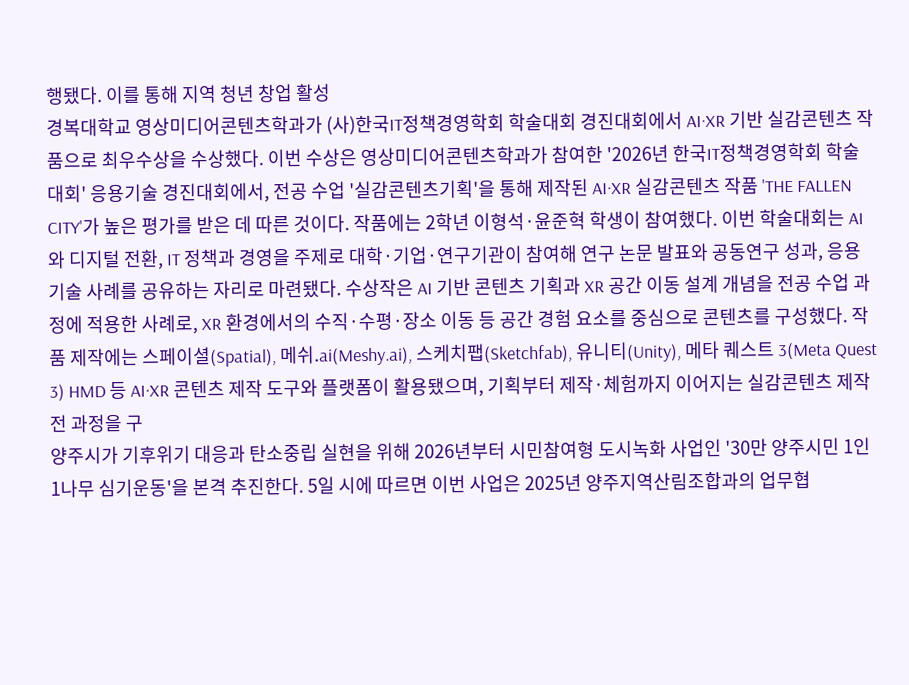행됐다. 이를 통해 지역 청년 창업 활성
경복대학교 영상미디어콘텐츠학과가 (사)한국IT정책경영학회 학술대회 경진대회에서 AI·XR 기반 실감콘텐츠 작품으로 최우수상을 수상했다. 이번 수상은 영상미디어콘텐츠학과가 참여한 '2026년 한국IT정책경영학회 학술대회' 응용기술 경진대회에서, 전공 수업 '실감콘텐츠기획'을 통해 제작된 AI·XR 실감콘텐츠 작품 'THE FALLEN CITY'가 높은 평가를 받은 데 따른 것이다. 작품에는 2학년 이형석·윤준혁 학생이 참여했다. 이번 학술대회는 AI와 디지털 전환, IT 정책과 경영을 주제로 대학·기업·연구기관이 참여해 연구 논문 발표와 공동연구 성과, 응용기술 사례를 공유하는 자리로 마련됐다. 수상작은 AI 기반 콘텐츠 기획과 XR 공간 이동 설계 개념을 전공 수업 과정에 적용한 사례로, XR 환경에서의 수직·수평·장소 이동 등 공간 경험 요소를 중심으로 콘텐츠를 구성했다. 작품 제작에는 스페이셜(Spatial), 메쉬.ai(Meshy.ai), 스케치팹(Sketchfab), 유니티(Unity), 메타 퀘스트 3(Meta Quest 3) HMD 등 AI·XR 콘텐츠 제작 도구와 플랫폼이 활용됐으며, 기획부터 제작·체험까지 이어지는 실감콘텐츠 제작 전 과정을 구
양주시가 기후위기 대응과 탄소중립 실현을 위해 2026년부터 시민참여형 도시녹화 사업인 '30만 양주시민 1인 1나무 심기운동'을 본격 추진한다. 5일 시에 따르면 이번 사업은 2025년 양주지역산림조합과의 업무협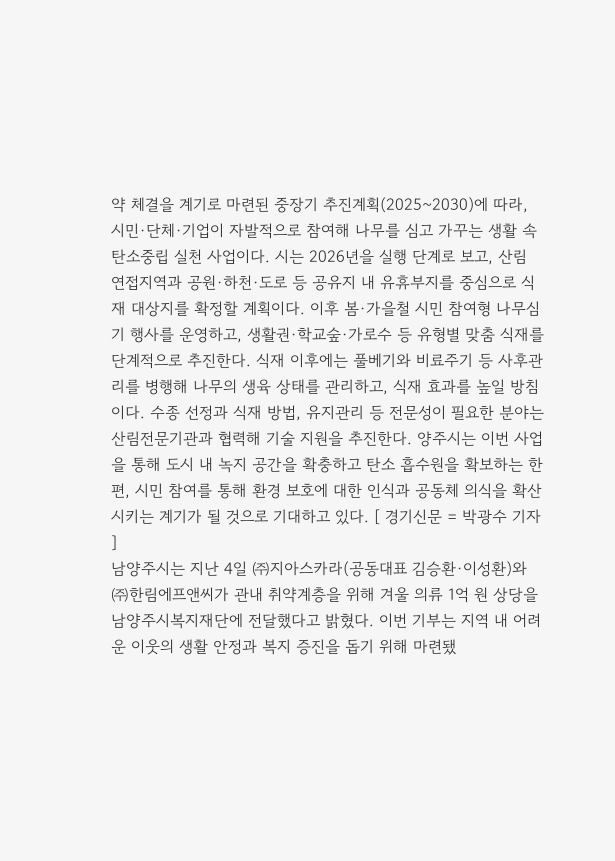약 체결을 계기로 마련된 중장기 추진계획(2025~2030)에 따라, 시민·단체·기업이 자발적으로 참여해 나무를 심고 가꾸는 생활 속 탄소중립 실천 사업이다. 시는 2026년을 실행 단계로 보고, 산림 연접지역과 공원·하천·도로 등 공유지 내 유휴부지를 중심으로 식재 대상지를 확정할 계획이다. 이후 봄·가을철 시민 참여형 나무심기 행사를 운영하고, 생활권·학교숲·가로수 등 유형별 맞춤 식재를 단계적으로 추진한다. 식재 이후에는 풀베기와 비료주기 등 사후관리를 병행해 나무의 생육 상태를 관리하고, 식재 효과를 높일 방침이다. 수종 선정과 식재 방법, 유지관리 등 전문성이 필요한 분야는 산림전문기관과 협력해 기술 지원을 추진한다. 양주시는 이번 사업을 통해 도시 내 녹지 공간을 확충하고 탄소 흡수원을 확보하는 한편, 시민 참여를 통해 환경 보호에 대한 인식과 공동체 의식을 확산시키는 계기가 될 것으로 기대하고 있다. [ 경기신문 = 박광수 기자 ]
남양주시는 지난 4일 ㈜지아스카라(공동대표 김승환·이성환)와 ㈜한림에프앤씨가 관내 취약계층을 위해 겨울 의류 1억 원 상당을 남양주시복지재단에 전달했다고 밝혔다. 이번 기부는 지역 내 어려운 이웃의 생활 안정과 복지 증진을 돕기 위해 마련됐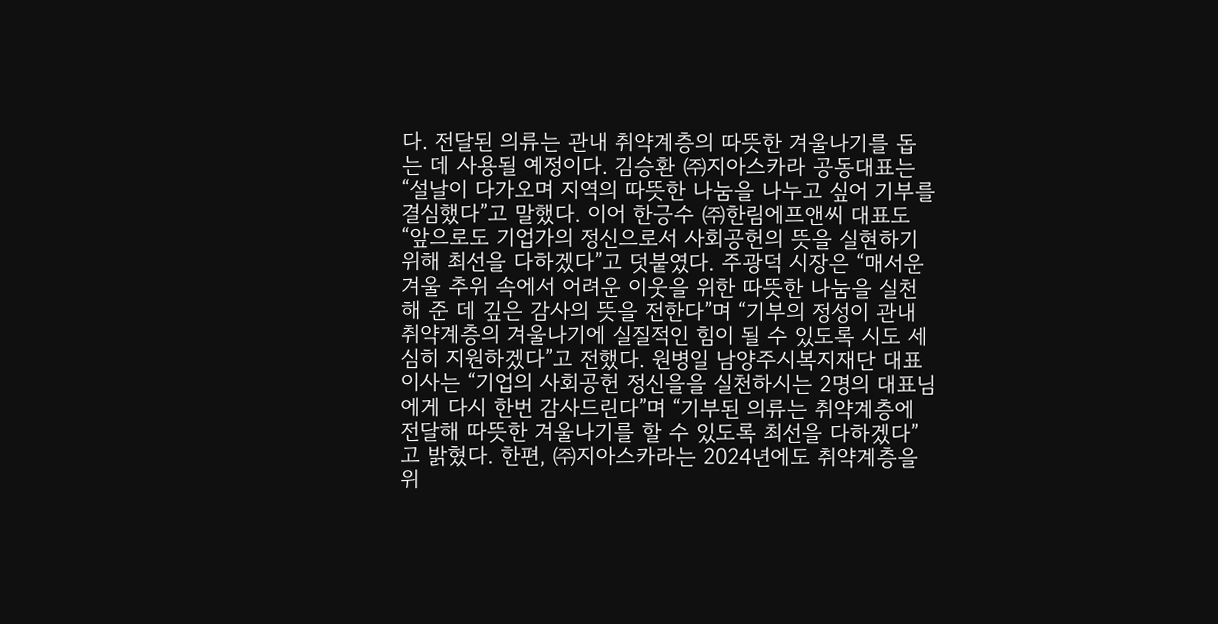다. 전달된 의류는 관내 취약계층의 따뜻한 겨울나기를 돕는 데 사용될 예정이다. 김승환 ㈜지아스카라 공동대표는 “설날이 다가오며 지역의 따뜻한 나눔을 나누고 싶어 기부를 결심했다”고 말했다. 이어 한긍수 ㈜한림에프앤씨 대표도 “앞으로도 기업가의 정신으로서 사회공헌의 뜻을 실현하기 위해 최선을 다하겠다”고 덧붙였다. 주광덕 시장은 “매서운 겨울 추위 속에서 어려운 이웃을 위한 따뜻한 나눔을 실천해 준 데 깊은 감사의 뜻을 전한다”며 “기부의 정성이 관내 취약계층의 겨울나기에 실질적인 힘이 될 수 있도록 시도 세심히 지원하겠다”고 전했다. 원병일 남양주시복지재단 대표이사는 “기업의 사회공헌 정신을을 실천하시는 2명의 대표님에게 다시 한번 감사드린다”며 “기부된 의류는 취약계층에 전달해 따뜻한 겨울나기를 할 수 있도록 최선을 다하겠다”고 밝혔다. 한편, ㈜지아스카라는 2024년에도 취약계층을 위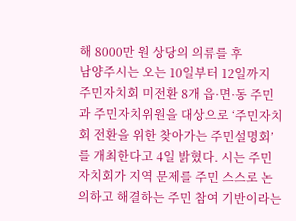해 8000만 원 상당의 의류를 후
남양주시는 오는 10일부터 12일까지 주민자치회 미전환 8개 읍·면·동 주민과 주민자치위원을 대상으로 ‘주민자치회 전환을 위한 찾아가는 주민설명회’를 개최한다고 4일 밝혔다. 시는 주민자치회가 지역 문제를 주민 스스로 논의하고 해결하는 주민 참여 기반이라는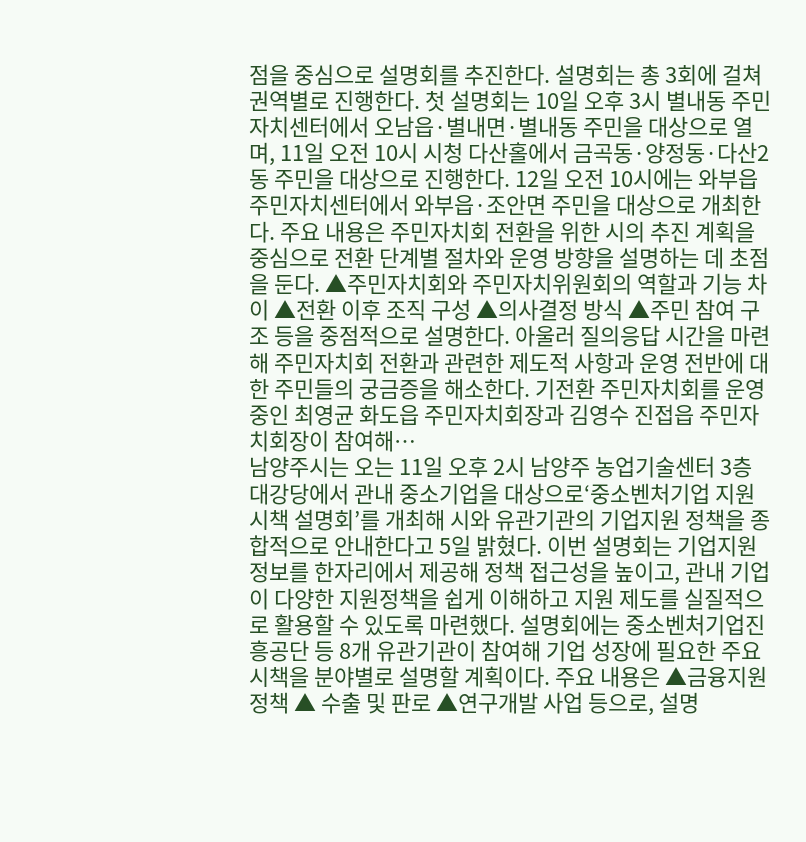점을 중심으로 설명회를 추진한다. 설명회는 총 3회에 걸쳐 권역별로 진행한다. 첫 설명회는 10일 오후 3시 별내동 주민자치센터에서 오남읍·별내면·별내동 주민을 대상으로 열며, 11일 오전 10시 시청 다산홀에서 금곡동·양정동·다산2동 주민을 대상으로 진행한다. 12일 오전 10시에는 와부읍 주민자치센터에서 와부읍·조안면 주민을 대상으로 개최한다. 주요 내용은 주민자치회 전환을 위한 시의 추진 계획을 중심으로 전환 단계별 절차와 운영 방향을 설명하는 데 초점을 둔다. ▲주민자치회와 주민자치위원회의 역할과 기능 차이 ▲전환 이후 조직 구성 ▲의사결정 방식 ▲주민 참여 구조 등을 중점적으로 설명한다. 아울러 질의응답 시간을 마련해 주민자치회 전환과 관련한 제도적 사항과 운영 전반에 대한 주민들의 궁금증을 해소한다. 기전환 주민자치회를 운영 중인 최영균 화도읍 주민자치회장과 김영수 진접읍 주민자치회장이 참여해…
남양주시는 오는 11일 오후 2시 남양주 농업기술센터 3층 대강당에서 관내 중소기업을 대상으로‘중소벤처기업 지원시책 설명회’를 개최해 시와 유관기관의 기업지원 정책을 종합적으로 안내한다고 5일 밝혔다. 이번 설명회는 기업지원 정보를 한자리에서 제공해 정책 접근성을 높이고, 관내 기업이 다양한 지원정책을 쉽게 이해하고 지원 제도를 실질적으로 활용할 수 있도록 마련했다. 설명회에는 중소벤처기업진흥공단 등 8개 유관기관이 참여해 기업 성장에 필요한 주요 시책을 분야별로 설명할 계획이다. 주요 내용은 ▲금융지원 정책 ▲ 수출 및 판로 ▲연구개발 사업 등으로, 설명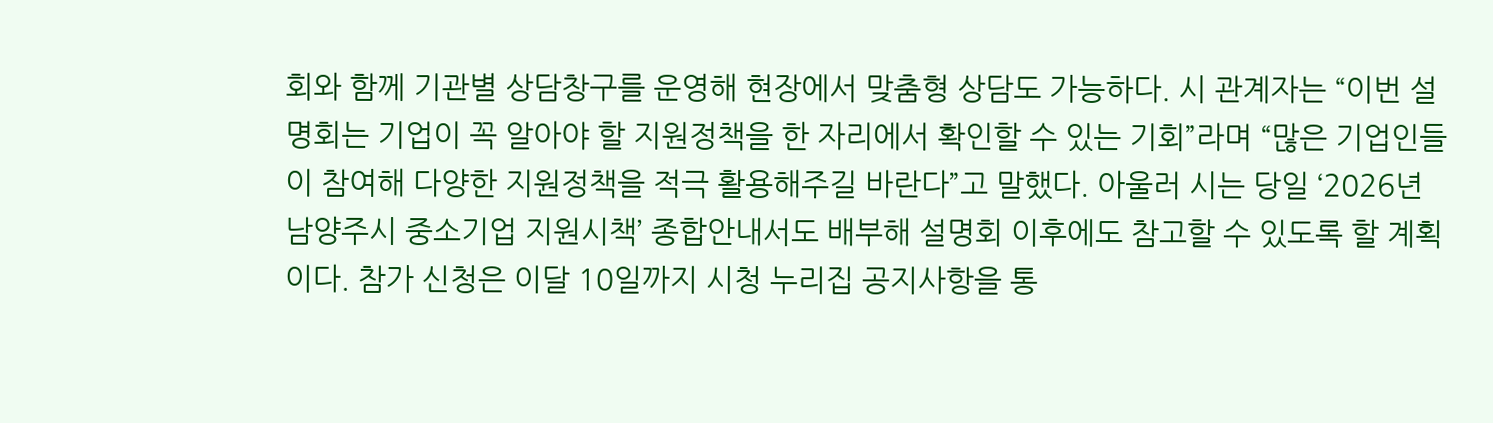회와 함께 기관별 상담창구를 운영해 현장에서 맞춤형 상담도 가능하다. 시 관계자는 “이번 설명회는 기업이 꼭 알아야 할 지원정책을 한 자리에서 확인할 수 있는 기회”라며 “많은 기업인들이 참여해 다양한 지원정책을 적극 활용해주길 바란다”고 말했다. 아울러 시는 당일 ‘2026년 남양주시 중소기업 지원시책’ 종합안내서도 배부해 설명회 이후에도 참고할 수 있도록 할 계획이다. 참가 신청은 이달 10일까지 시청 누리집 공지사항을 통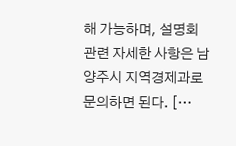해 가능하며, 설명회 관련 자세한 사항은 남양주시 지역경제과로 문의하면 된다. […